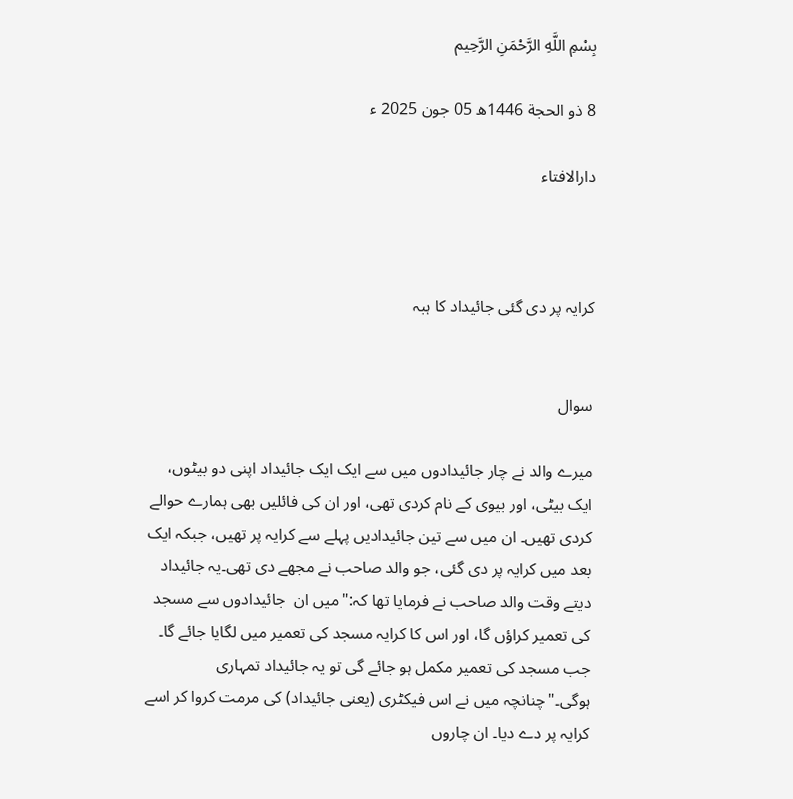بِسْمِ اللَّهِ الرَّحْمَنِ الرَّحِيم

8 ذو الحجة 1446ھ 05 جون 2025 ء

دارالافتاء



کرایہ پر دی گئی جائیداد کا ہبہ


سوال

میرے والد نے چار جائیدادوں میں سے ایک ایک جائیداد اپنی دو بیٹوں، ایک بیٹی، اور بیوی کے نام کردی تھی، اور ان کی فائلیں بھی ہمارے حوالے کردی تھیں۔ ان میں سے تین جائیدادیں پہلے سے کرایہ پر تھیں، جبکہ ایک بعد میں کرایہ پر دی گئی، جو والد صاحب نے مجھے دی تھی۔یہ جائیداد دیتے وقت والد صاحب نے فرمایا تھا کہ:"میں ان  جائیدادوں سے مسجد کی تعمیر کراؤں گا، اور اس کا کرایہ مسجد کی تعمیر میں لگایا جائے گا۔ جب مسجد کی تعمیر مکمل ہو جائے گی تو یہ جائیداد تمہاری ہوگی۔"چنانچہ میں نے اس فیکٹری (یعنی جائیداد) کی مرمت کروا کر اسے کرایہ پر دے دیا۔ ان چاروں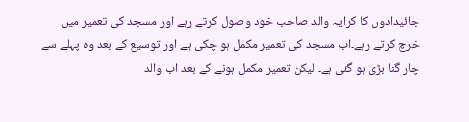جائیدادوں کا کرایہ والد صاحب خود وصول کرتے رہے اور مسجد کی تعمیر میں خرچ کرتے رہے۔اب مسجد کی تعمیر مکمل ہو چکی ہے اور توسیع کے بعد وہ پہلے سے چار گنا بڑی ہو گئی ہے۔ لیکن تعمیر مکمل ہونے کے بعد اب والد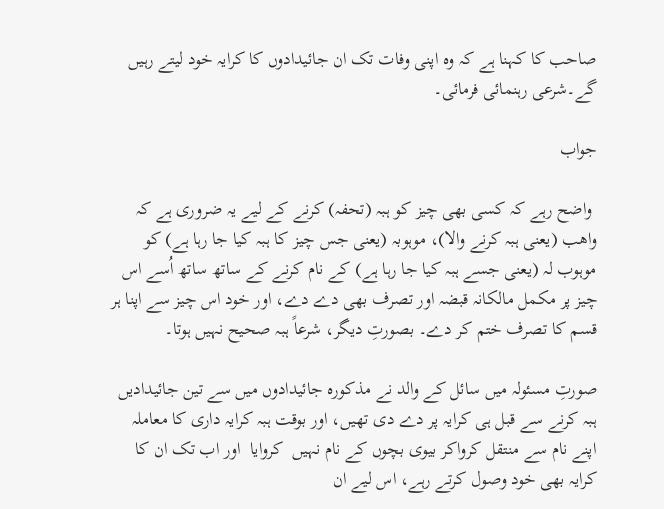صاحب کا کہنا ہے کہ وہ اپنی وفات تک ان جائیدادوں کا کرایہ خود لیتے رہیں گے۔شرعی رہنمائی فرمائی۔

جواب

 واضح رہے کہ کسی بھی چیز کو ہبہ (تحفہ) کرنے کے لیے یہ ضروری ہے کہ واهب (یعنی ہبہ کرنے والا)، موہوبہ (یعنی جس چیز کا ہبہ کیا جا رہا ہے) کو موہوب لہ (یعنی جسے ہبہ کیا جا رہا ہے) کے نام کرنے کے ساتھ ساتھ اُسے اس چیز پر مکمل مالکانہ قبضہ اور تصرف بھی دے دے، اور خود اس چیز سے اپنا ہر قسم کا تصرف ختم کر دے۔ بصورتِ دیگر، شرعاً ہبہ صحیح نہیں ہوتا۔

صورتِ مسئولہ میں سائل کے والد نے مذکورہ جائیدادوں میں سے تین جائیدادیں ہبہ کرنے سے قبل ہی کرایہ پر دے دی تھیں، اور بوقت ہبہ کرایہ داری کا معاملہ اپنے نام سے منتقل کرواکر بیوی بچوں کے نام نہیں  کروایا  اور اب تک ان کا کرایہ بھی خود وصول کرتے رہے، اس لیے ان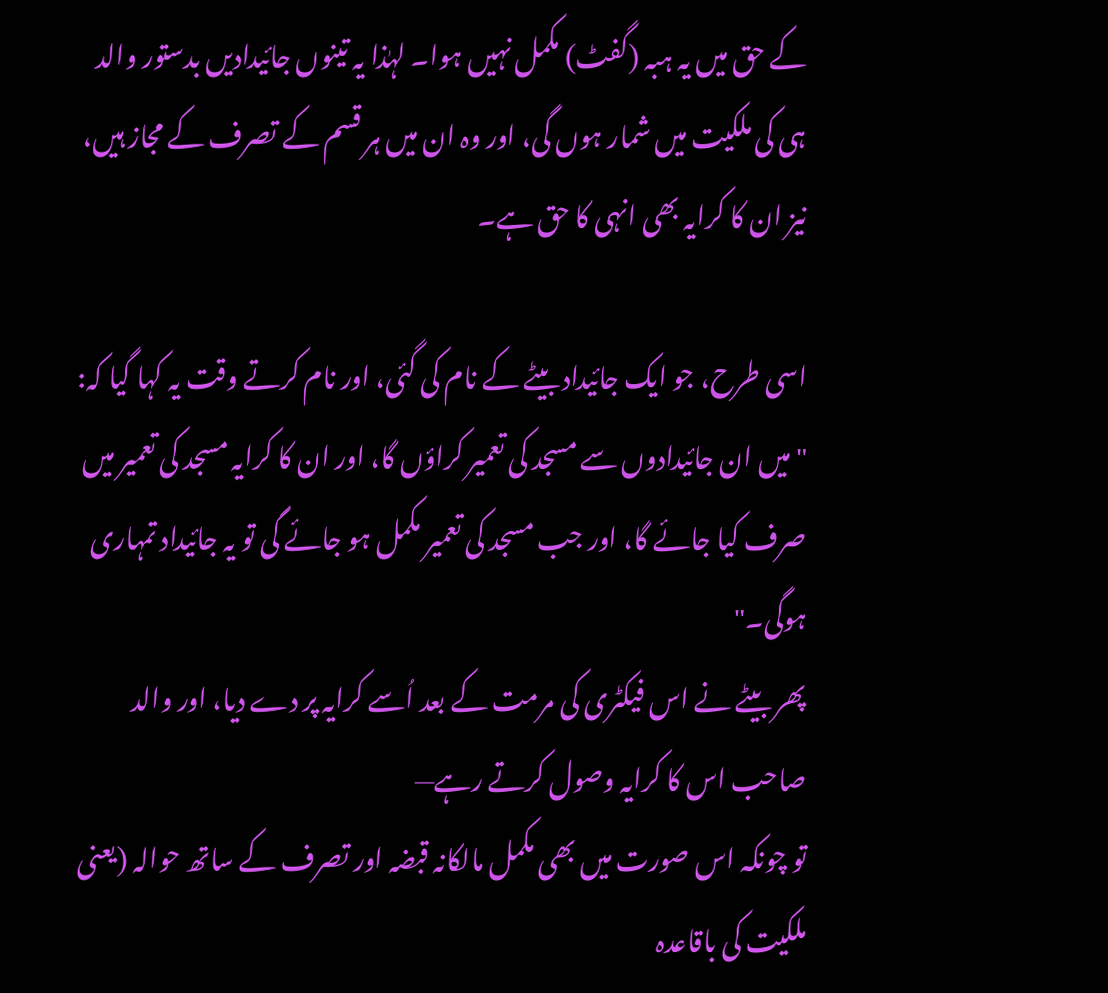کے حق میں یہ ہبہ (گفٹ) مکمل نہیں ہوا۔ لہٰذا یہ تینوں جائیدادیں بدستور والد ہی کی ملکیت میں شمار ہوں گی، اور وہ ان میں ہر قسم کے تصرف کے مجاز ہیں، نیز ان کا کرایہ بھی انہی کا حق ہے۔

اسی طرح، جو ایک جائیداد بیٹے کے نام کی گئی، اور نام کرتے وقت یہ کہا گیا کہ:
"میں ان جائیدادوں سے مسجد کی تعمیر کراؤں گا، اور ان کا کرایہ مسجد کی تعمیر میں صرف کیا جائے گا، اور جب مسجد کی تعمیر مکمل ہو جائے گی تو یہ جائیداد تمہاری ہوگی۔"
پھر بیٹے نے اس فیکٹری کی مرمت کے بعد اُسے کرایہ پر دے دیا، اور والد صاحب اس کا کرایہ وصول کرتے رہے—
تو چونکہ اس صورت میں بھی مکمل مالکانہ قبضہ اور تصرف کے ساتھ حوالہ (یعنی ملکیت کی باقاعدہ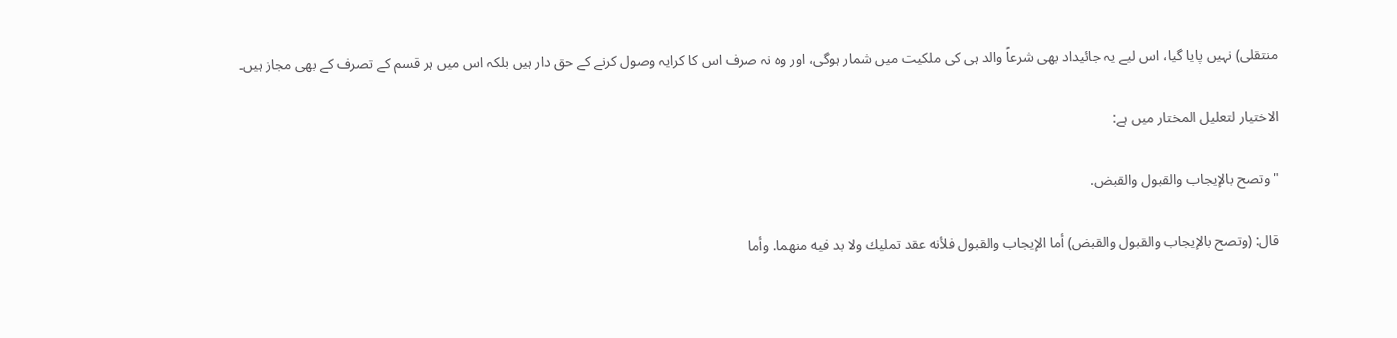منتقلی) نہیں پایا گیا، اس لیے یہ جائیداد بھی شرعاً والد ہی کی ملکیت میں شمار ہوگی، اور وہ نہ صرف اس کا کرایہ وصول کرنے کے حق دار ہیں بلکہ اس میں ہر قسم کے تصرف کے بھی مجاز ہیں۔

الاختيار لتعليل المختار میں ہے:

"وتصح بالإيجاب والقبول والقبض.

قال: (وتصح بالإيجاب والقبول والقبض) أما الإيجاب والقبول فلأنه عقد تمليك ولا بد فيه منهما. وأما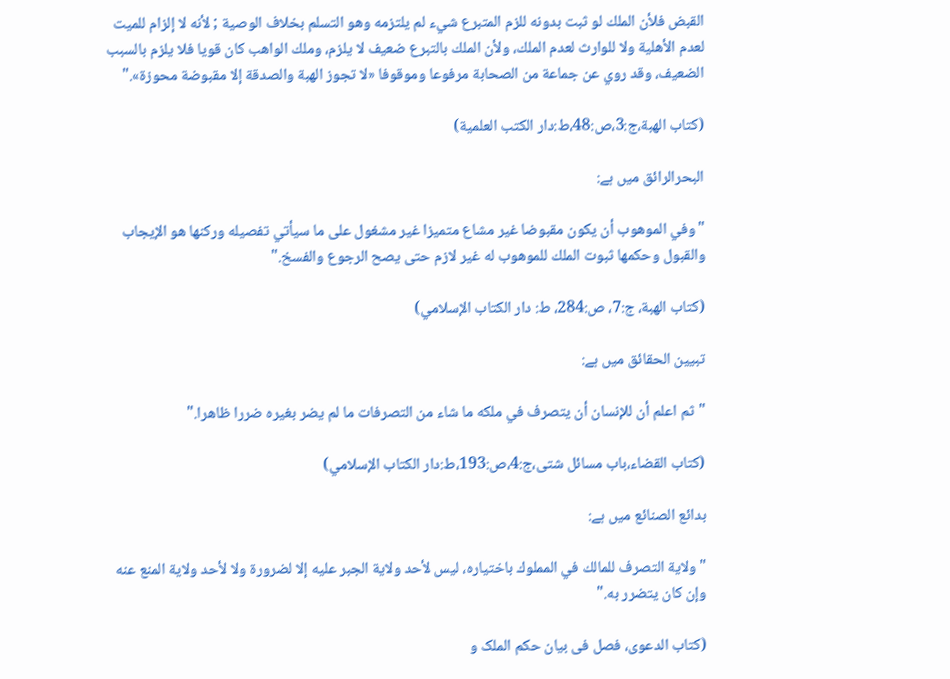القبض فلأن الملك لو ثبت بدونه للزم المتبرع شيء لم يلتزمه وهو التسلم بخلاف الوصية ; لأنه لا إلزام للميت لعدم الأهلية ولا للوارث لعدم الملك، ولأن الملك بالتبرع ضعيف لا يلزم، وملك الواهب كان قويا فلا يلزم بالسبب الضعيف، وقد روي عن جماعة من الصحابة مرفوعا وموقوفا «لا تجوز الهبة والصدقة إلا مقبوضة محوزة»."

(كتاب الهبة،ج:3،ص:48،ط:دار الكتب العلمية)

البحرالرائق میں ہے:

"وفي ‌الموهوب أن يكون مقبوضا غير مشاع متميزا غير مشغول على ما سيأتي تفصيله وركنها هو الإيجاب والقبول وحكمها ثبوت الملك للموهوب له غير لازم حتى يصح الرجوع والفسخ."

(کتاب الهبة، ج:7، ص:284، ط: دار الكتاب الإسلامي)

تبيين الحقائق میں ہے:

"ثم اعلم أن للإنسان أن ‌يتصرف في ‌ملكه ما ‌شاء من التصرفات ما لم يضر بغيره ضررا ظاهرا."

(كتاب القضاء،باب مسائل شتى،ج:4،ص:193،ط:دار الكتاب الإسلامي)

بدائع الصنائع میں ہے:

"ولاية التصرف للمالك في المملوك باختياره، ليس لأحد ولاية الجبر عليه إلا لضرورة ولا لأحد ولاية المنع عنه وإن كان يتضرر به."

(کتاب الدعوی، فصل فی بیان حکم الملک و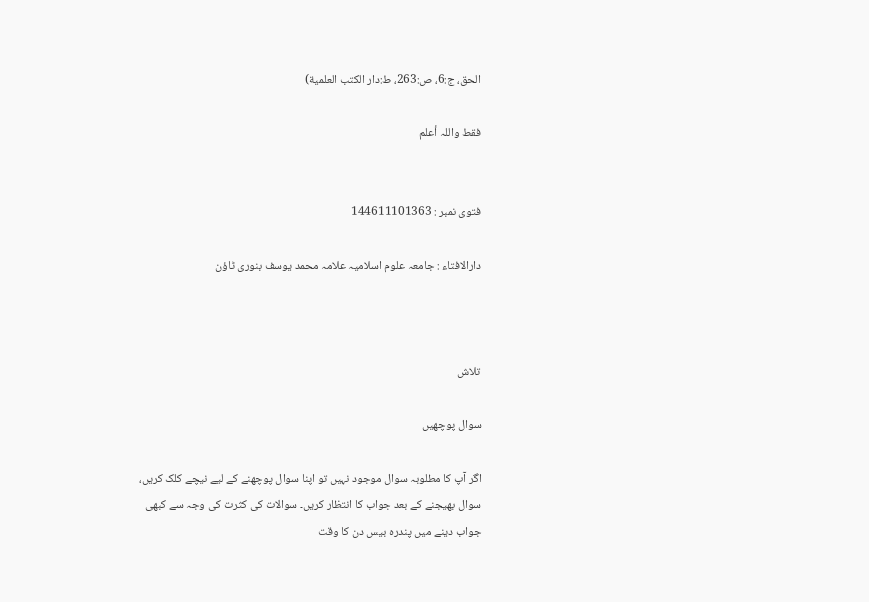الحق، ج:6، ص:263، ط:دار الكتب العلمية)

فقط واللہ أعلم


فتوی نمبر : 144611101363

دارالافتاء : جامعہ علوم اسلامیہ علامہ محمد یوسف بنوری ٹاؤن



تلاش

سوال پوچھیں

اگر آپ کا مطلوبہ سوال موجود نہیں تو اپنا سوال پوچھنے کے لیے نیچے کلک کریں، سوال بھیجنے کے بعد جواب کا انتظار کریں۔ سوالات کی کثرت کی وجہ سے کبھی جواب دینے میں پندرہ بیس دن کا وقت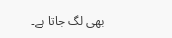بھی لگ جاتا ہے۔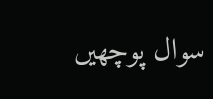سوال پوچھیں